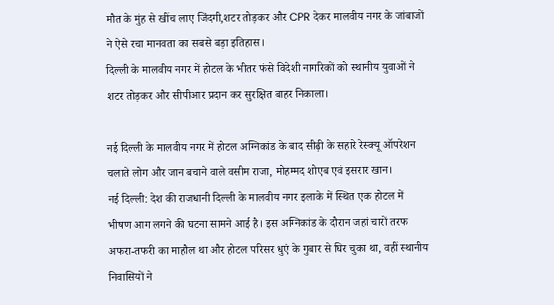मौत के मुंह से खींच लाए जिंदगी,शटर तोड़कर और CPR देकर मालवीय नगर के जांबाजों ने ऐसे रचा मानवता का सबसे बड़ा इतिहास।
दिल्ली के मालवीय नगर में होटल के भीतर फंसे विदेशी नागरिकों को स्थानीय युवाओं ने शटर तोड़कर और सीपीआर प्रदान कर सुरक्षित बाहर निकाला।

नई दिल्ली के मालवीय नगर में होटल अग्निकांड के बाद सीढ़ी के सहारे रेस्क्यू ऑपरेशन चलाते लोग और जान बचाने वाले वसीम राजा, मोहम्मद शोएब एवं इसरार खान।
नई दिल्ली: देश की राजधानी दिल्ली के मालवीय नगर इलाके में स्थित एक होटल में भीषण आग लगने की घटना सामने आई है। इस अग्निकांड के दौरान जहां चारों तरफ अफरा-तफरी का माहौल था और होटल परिसर धुएं के गुबार से घिर चुका था, वहीं स्थानीय निवासियों ने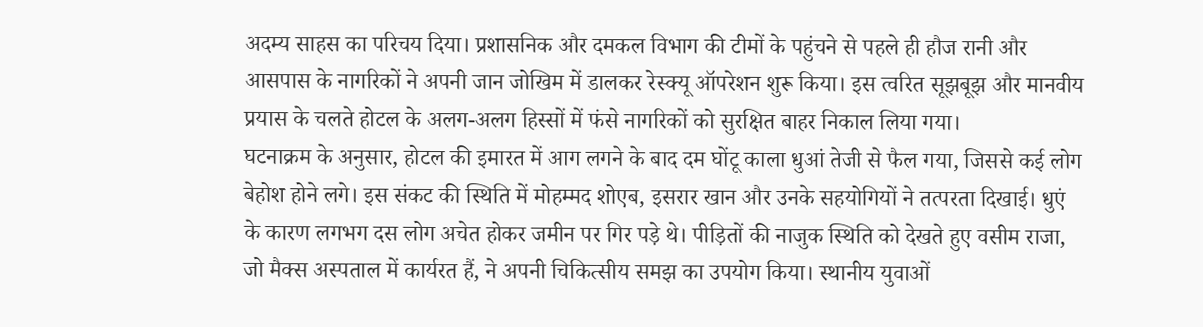अदम्य साहस का परिचय दिया। प्रशासनिक और दमकल विभाग की टीमों के पहुंचने से पहले ही हौज रानी और आसपास के नागरिकों ने अपनी जान जोखिम में डालकर रेस्क्यू ऑपरेशन शुरू किया। इस त्वरित सूझबूझ और मानवीय प्रयास के चलते होटल के अलग-अलग हिस्सों में फंसे नागरिकों को सुरक्षित बाहर निकाल लिया गया।
घटनाक्रम के अनुसार, होटल की इमारत में आग लगने के बाद दम घोंटू काला धुआं तेजी से फैल गया, जिससे कई लोग बेहोश होने लगे। इस संकट की स्थिति में मोहम्मद शोएब, इसरार खान और उनके सहयोगियों ने तत्परता दिखाई। धुएं के कारण लगभग दस लोग अचेत होकर जमीन पर गिर पड़े थे। पीड़ितों की नाजुक स्थिति को देखते हुए वसीम राजा, जो मैक्स अस्पताल में कार्यरत हैं, ने अपनी चिकित्सीय समझ का उपयोग किया। स्थानीय युवाओं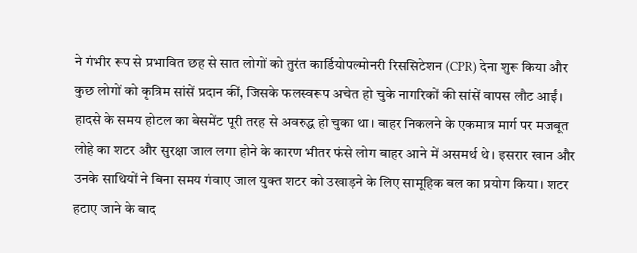ने गंभीर रूप से प्रभावित छह से सात लोगों को तुरंत कार्डियोपल्मोनरी रिससिटेशन (CPR) देना शुरू किया और कुछ लोगों को कृत्रिम सांसें प्रदान कीं, जिसके फलस्वरूप अचेत हो चुके नागरिकों की सांसें वापस लौट आईं।
हादसे के समय होटल का बेसमेंट पूरी तरह से अवरुद्ध हो चुका था। बाहर निकलने के एकमात्र मार्ग पर मजबूत लोहे का शटर और सुरक्षा जाल लगा होने के कारण भीतर फंसे लोग बाहर आने में असमर्थ थे। इसरार खान और उनके साथियों ने बिना समय गंवाए जाल युक्त शटर को उखाड़ने के लिए सामूहिक बल का प्रयोग किया। शटर हटाए जाने के बाद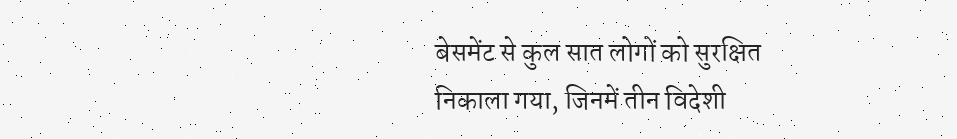बेसमेंट से कुल सात लोगों को सुरक्षित निकाला गया, जिनमें तीन विदेशी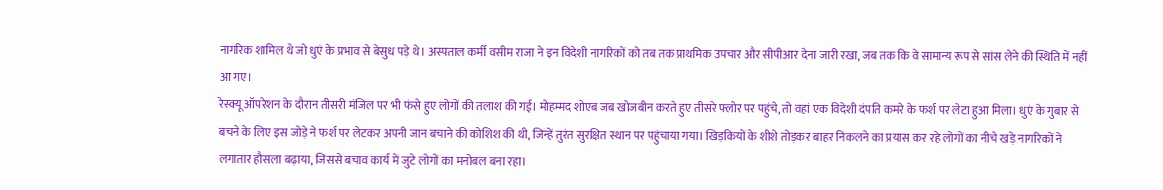नागरिक शामिल थे जो धुएं के प्रभाव से बेसुध पड़े थे। अस्पताल कर्मी वसीम राजा ने इन विदेशी नागरिकों को तब तक प्राथमिक उपचार और सीपीआर देना जारी रखा, जब तक कि वे सामान्य रूप से सांस लेने की स्थिति में नहीं आ गए।
रेस्क्यू ऑपरेशन के दौरान तीसरी मंजिल पर भी फंसे हुए लोगों की तलाश की गई। मोहम्मद शोएब जब खोजबीन करते हुए तीसरे फ्लोर पर पहुंचे, तो वहां एक विदेशी दंपति कमरे के फर्श पर लेटा हुआ मिला। धुएं के गुबार से बचने के लिए इस जोड़े ने फर्श पर लेटकर अपनी जान बचाने की कोशिश की थी, जिन्हें तुरंत सुरक्षित स्थान पर पहुंचाया गया। खिड़कियों के शीशे तोड़कर बाहर निकलने का प्रयास कर रहे लोगों का नीचे खड़े नागरिकों ने लगातार हौसला बढ़ाया, जिससे बचाव कार्य में जुटे लोगों का मनोबल बना रहा।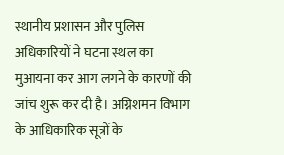स्थानीय प्रशासन और पुलिस अधिकारियों ने घटना स्थल का मुआयना कर आग लगने के कारणों की जांच शुरू कर दी है। अग्निशमन विभाग के आधिकारिक सूत्रों के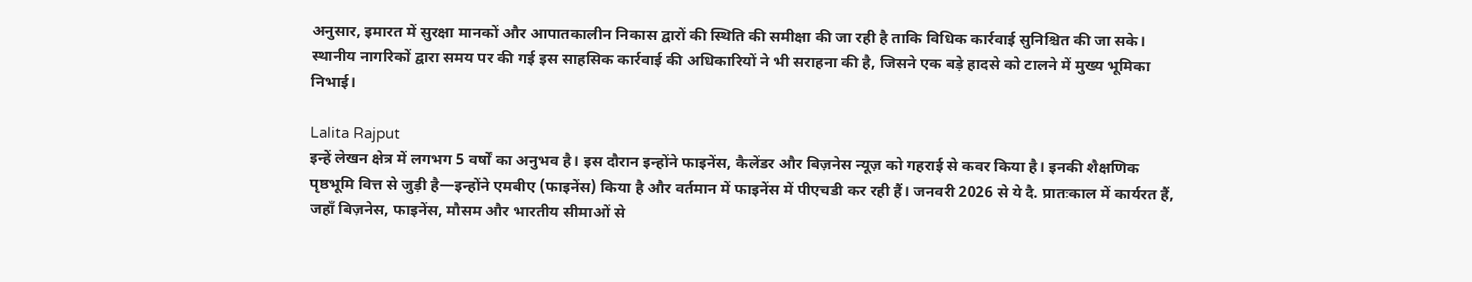अनुसार, इमारत में सुरक्षा मानकों और आपातकालीन निकास द्वारों की स्थिति की समीक्षा की जा रही है ताकि विधिक कार्रवाई सुनिश्चित की जा सके। स्थानीय नागरिकों द्वारा समय पर की गई इस साहसिक कार्रवाई की अधिकारियों ने भी सराहना की है, जिसने एक बड़े हादसे को टालने में मुख्य भूमिका निभाई।

Lalita Rajput
इन्हें लेखन क्षेत्र में लगभग 5 वर्षों का अनुभव है। इस दौरान इन्होंने फाइनेंस, कैलेंडर और बिज़नेस न्यूज़ को गहराई से कवर किया है। इनकी शैक्षणिक पृष्ठभूमि वित्त से जुड़ी है—इन्होंने एमबीए (फाइनेंस) किया है और वर्तमान में फाइनेंस में पीएचडी कर रही हैं। जनवरी 2026 से ये दै. प्रातःकाल में कार्यरत हैं, जहाँ बिज़नेस, फाइनेंस, मौसम और भारतीय सीमाओं से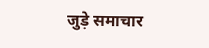जुड़े समाचार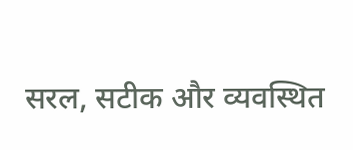सरल, सटीक और व्यवस्थित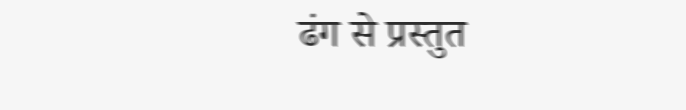ढंग से प्रस्तुत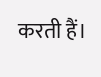करती हैं।